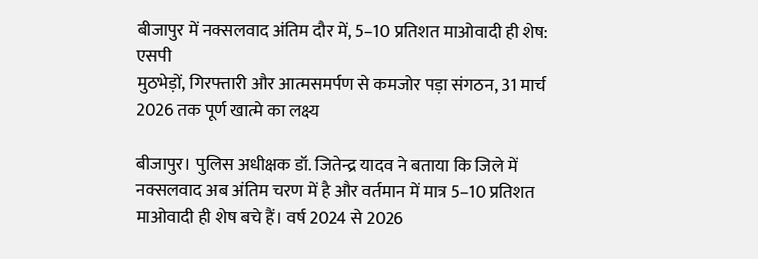बीजापुर में नक्सलवाद अंतिम दौर में, 5–10 प्रतिशत माओवादी ही शेष: एसपी
मुठभेड़ों, गिरफ्तारी और आत्मसमर्पण से कमजोर पड़ा संगठन, 31 मार्च 2026 तक पूर्ण खात्मे का लक्ष्य

बीजापुर। पुलिस अधीक्षक डॉ. जितेन्द्र यादव ने बताया कि जिले में नक्सलवाद अब अंतिम चरण में है और वर्तमान में मात्र 5–10 प्रतिशत माओवादी ही शेष बचे हैं। वर्ष 2024 से 2026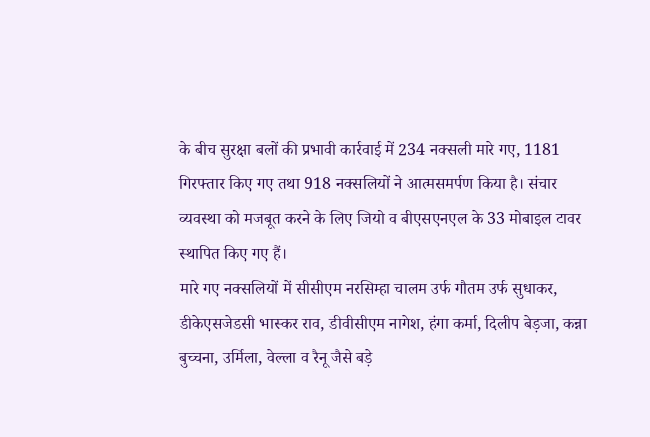के बीच सुरक्षा बलों की प्रभावी कार्रवाई में 234 नक्सली मारे गए, 1181 गिरफ्तार किए गए तथा 918 नक्सलियों ने आत्मसमर्पण किया है। संचार व्यवस्था को मजबूत करने के लिए जियो व बीएसएनएल के 33 मोबाइल टावर स्थापित किए गए हैं।
मारे गए नक्सलियों में सीसीएम नरसिम्हा चालम उर्फ गौतम उर्फ सुधाकर, डीकेएसजेडसी भास्कर राव, डीवीसीएम नागेश, हंगा कर्मा, दिलीप बेड़जा, कन्ना बुच्चना, उर्मिला, वेल्ला व रैनू जैसे बड़े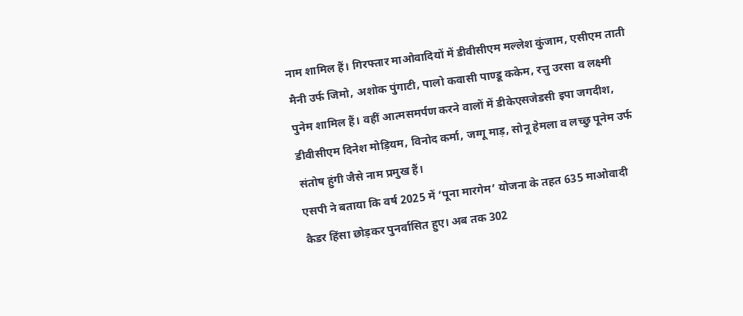नाम शामिल हैं। गिरफ्तार माओवादियों में डीवीसीएम मल्लेश कुंजाम, एसीएम ताती मैनी उर्फ जिमो, अशोक पुंगाटी, पालो कवासी पाण्डू ककेम, रत्तु उरसा व लक्ष्मी पुनेम शामिल हैं। वहीं आत्मसमर्पण करने वालों में डीकेएसजेडसी इपा जगदीश, डीवीसीएम दिनेश मोड़ियम, विनोद कर्मा, जग्गू माड़, सोनू हेमला व लच्छु पूनेम उर्फ संतोष हुंगी जैसे नाम प्रमुख हैं।
एसपी ने बताया कि वर्ष 2025 में ‘पूना मारगेम’ योजना के तहत 635 माओवादी कैडर हिंसा छोड़कर पुनर्वासित हुए। अब तक 302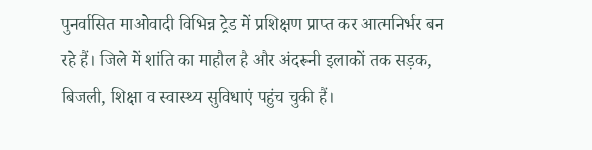पुनर्वासित माओवादी विभिन्न ट्रेड में प्रशिक्षण प्राप्त कर आत्मनिर्भर बन रहे हैं। जिले में शांति का माहौल है और अंदरूनी इलाकों तक सड़क, बिजली, शिक्षा व स्वास्थ्य सुविधाएं पहुंच चुकी हैं।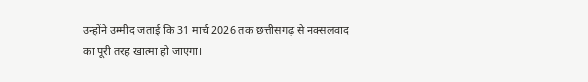उन्होंने उम्मीद जताई कि 31 मार्च 2026 तक छत्तीसगढ़ से नक्सलवाद का पूरी तरह खात्मा हो जाएगा।